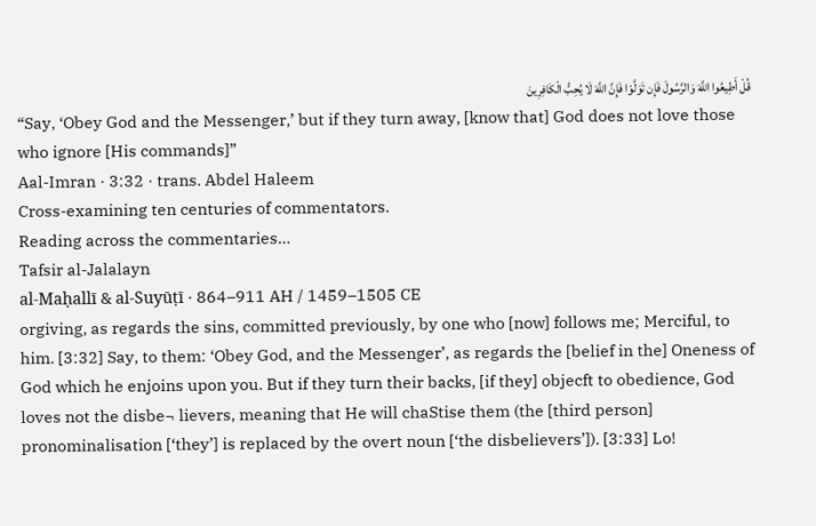قُلْ أَطِيعُوا اللَّهَ وَالرَّسُولَ فَإِن تَوَلَّوْا فَإِنَّ اللَّهَ لَا يُحِبُّ الْكَافِرِينَ
“Say, ‘Obey God and the Messenger,’ but if they turn away, [know that] God does not love those who ignore [His commands]”
Aal-Imran · 3:32 · trans. Abdel Haleem
Cross-examining ten centuries of commentators.
Reading across the commentaries…
Tafsir al-Jalalayn
al-Maḥallī & al-Suyūṭī · 864–911 AH / 1459–1505 CE
orgiving, as regards the sins, committed previously, by one who [now] follows me; Merciful, to him. [3:32] Say, to them: ‘Obey God, and the Messenger’, as regards the [belief in the] Oneness of God which he enjoins upon you. But if they turn their backs, [if they] objecft to obedience, God loves not the disbe¬ lievers, meaning that He will chaStise them (the [third person] pronominalisation [‘they’] is replaced by the overt noun [‘the disbelievers’]). [3:33] Lo!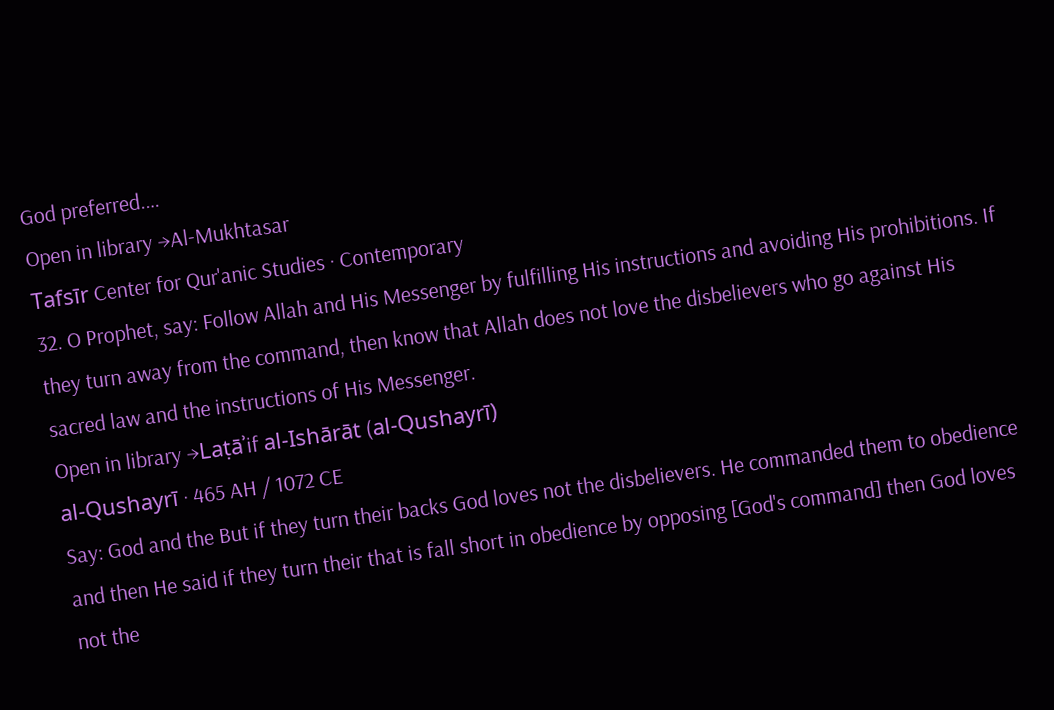God preferred.…
Open in library →Al-Mukhtasar
Tafsīr Center for Qur'anic Studies · Contemporary
32. O Prophet, say: Follow Allah and His Messenger by fulfilling His instructions and avoiding His prohibitions. If they turn away from the command, then know that Allah does not love the disbelievers who go against His sacred law and the instructions of His Messenger.
Open in library →Laṭāʾif al-Ishārāt (al-Qushayrī)
al-Qushayrī · 465 AH / 1072 CE
Say: God and the But if they turn their backs God loves not the disbelievers. He commanded them to obedience and then He said if they turn their that is fall short in obedience by opposing [God's command] then God loves not the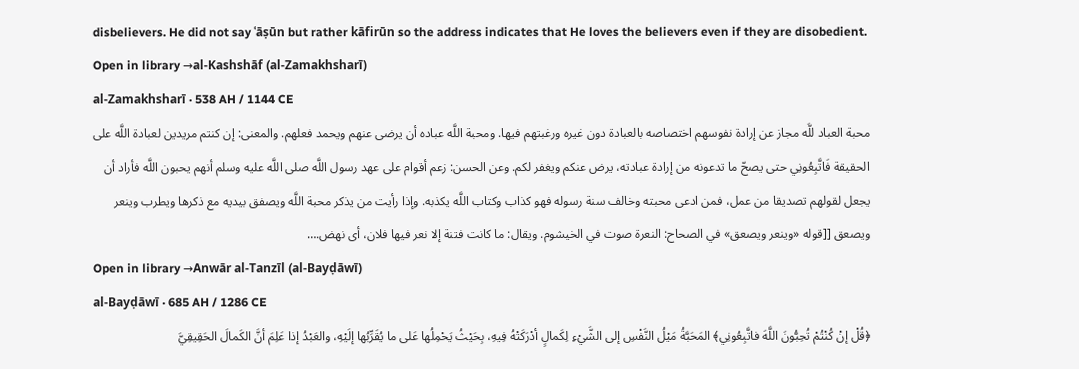disbelievers. He did not say ʿāṣūn but rather kāfirūn so the address indicates that He loves the believers even if they are disobedient.
Open in library →al-Kashshāf (al-Zamakhsharī)
al-Zamakhsharī · 538 AH / 1144 CE
محبة العباد للَّه مجاز عن إرادة نفوسهم اختصاصه بالعبادة دون غيره ورغبتهم فيها. ومحبة اللَّه عباده أن يرضى عنهم ويحمد فعلهم. والمعنى: إن كنتم مريدين لعبادة اللَّه على الحقيقة فَاتَّبِعُونِي حتى يصحّ ما تدعونه من إرادة عبادته، يرض عنكم ويغفر لكم. وعن الحسن: زعم أقوام على عهد رسول اللَّه صلى اللَّه عليه وسلم أنهم يحبون اللَّه فأراد أن يجعل لقولهم تصديقا من عمل، فمن ادعى محبته وخالف سنة رسوله فهو كذاب وكتاب اللَّه يكذبه. وإذا رأيت من يذكر محبة اللَّه ويصفق بيديه مع ذكرها ويطرب وينعر ويصعق [[قوله «وينعر ويصعق» في الصحاح: النعرة صوت في الخيشوم. ويقال: ما كانت فتنة إلا نعر فيها فلان، أى نهض.…
Open in library →Anwār al-Tanzīl (al-Bayḍāwī)
al-Bayḍāwī · 685 AH / 1286 CE
﴿قُلْ إنْ كُنْتُمْ تُحِبُّونَ اللَّهَ فاتَّبِعُونِي﴾ المَحَبَّةُ مَيْلُ النَّفْسِ إلى الشَّيْءِ لِكَمالٍ أدْرَكَتْهُ فِيهِ، بِحَيْثُ يَحْمِلُها عَلى ما يُقَرِّبُها إلَيْهِ، والعَبْدُ إذا عَلِمَ أنَّ الكَمالَ الحَقِيقِيَّ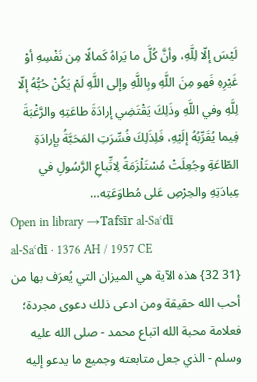لَيْسَ إلّا لِلَّهِ، وأنَّ كُلَّ ما يَراهُ كَمالًا مِن نَفْسِهِ أوْ غَيْرِهِ فَهو مِنَ اللَّهِ وبِاللَّهِ وإلى اللَّهِ لَمْ يَكُنْ حُبُّهُ إلّا لِلَّهِ وفي اللَّهِ وذَلِكَ يَقْتَضِي إرادَةَ طاعَتِهِ والرَّغْبَةَ فِيما يُقَرِّبُهُ إلَيْهِ، فَلِذَلِكَ فُسِّرَتِ المَحَبَّةُ بِإرادَةِ الطّاعَةِ وجُعِلَتْ مُسْتَلْزَمَةً لِاتِّباعِ الرَّسُولِ في عِبادَتِهِ والحِرْصِ عَلى مُطاوَعَتِه…
Open in library →Tafsīr al-Saʿdī
al-Saʿdī · 1376 AH / 1957 CE
{31 32} هذه الآية هي الميزان التي يُعرَف بها من أحب الله حقيقة ومن ادعى ذلك دعوى مجردة؛ فعلامة محبة الله اتباع محمد - صلى الله عليه وسلم - الذي جعل متابعته وجميع ما يدعو إليه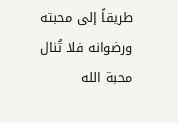طريقاً إلى محبته ورضوانه فلا تُنال محبة الله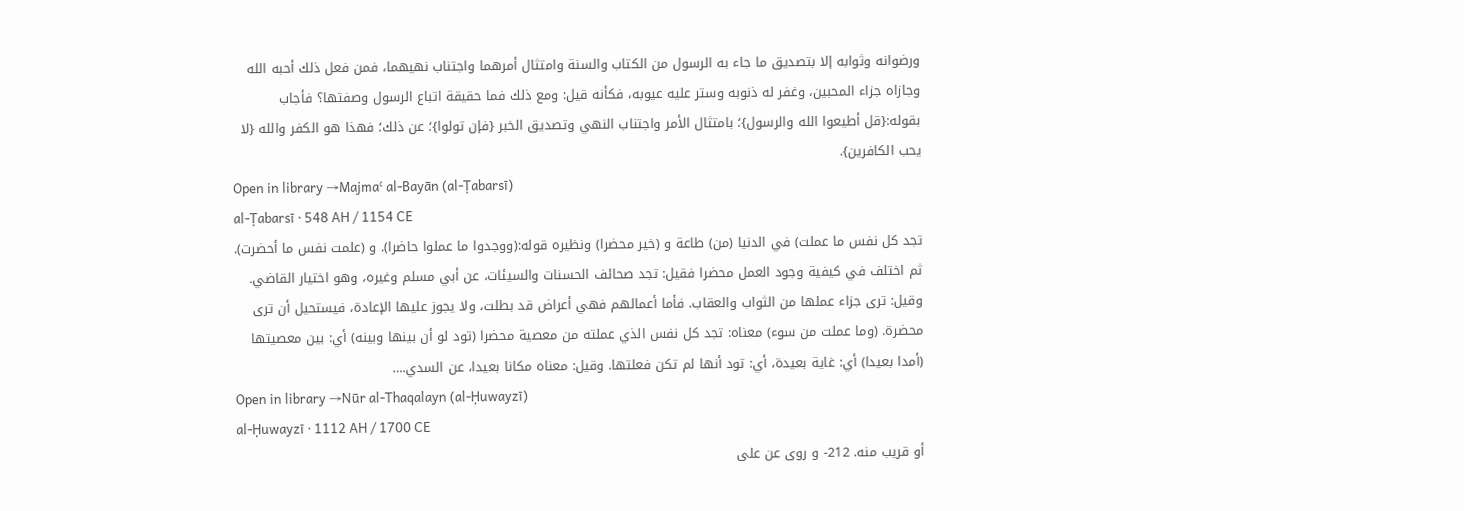ورضوانه وثوابه إلا بتصديق ما جاء به الرسول من الكتاب والسنة وامتثال أمرهما واجتناب نهيهما، فمن فعل ذلك أحبه الله وجازاه جزاء المحبين، وغفر له ذنوبه وستر عليه عيوبه، فكأنه قيل: ومع ذلك فما حقيقة اتباع الرسول وصفتها؟ فأجاب بقوله:{قل أطيعوا الله والرسول}؛ بامتثال الأمر واجتناب النهي وتصديق الخبر {فإن تولوا}؛ عن ذلك؛ فهذا هو الكفر والله {لا يحب الكافرين}.
Open in library →Majmaʿ al-Bayān (al-Ṭabarsī)
al-Ṭabarsī · 548 AH / 1154 CE
تجد كل نفس ما عملت) في الدنيا (من) طاعة و (خير محضرا) ونظيره قوله:(ووجدوا ما عملوا حاضرا). و (علمت نفس ما أحضرت). ثم اختلف في كيفية وجود العمل محضرا فقيل: تجد صحائف الحسنات والسيئات، عن أبي مسلم وغيره، وهو اختيار القاضي. وقيل: ترى جزاء عملها من الثواب والعقاب. فأما أعمالهم فهي أعراض قد بطلت، ولا يجوز عليها الإعادة، فيستحيل أن ترى محضرة. (وما عملت من سوء) معناه: تجد كل نفس الذي عملته من معصية محضرا (تود لو أن بينها وبينه) أي: بين معصيتها (أمدا بعيدا) أي: غاية بعيدة، أي: تود أنها لم تكن فعلتها. وقيل: معناه مكانا بعيدا، عن السدي.…
Open in library →Nūr al-Thaqalayn (al-Ḥuwayzī)
al-Ḥuwayzī · 1112 AH / 1700 CE
أو قريب منه. 212- و روى عن على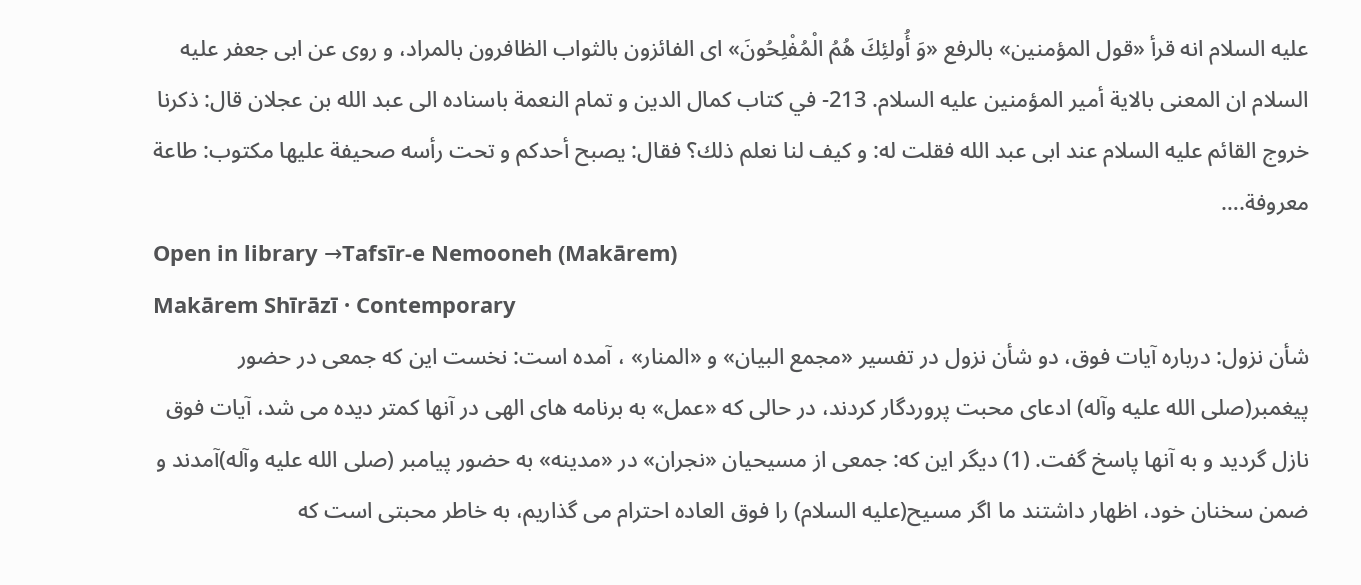عليه السلام‌ انه قرأ «قول المؤمنين» بالرفع‌ «وَ أُولئِكَ هُمُ الْمُفْلِحُونَ» اى الفائزون بالثواب الظافرون بالمراد، و روى عن ابى جعفر عليه السلام ان المعنى بالاية أمير المؤمنين عليه السلام. 213- في كتاب كمال الدين و تمام النعمة باسناده الى عبد الله بن عجلان قال: ذكرنا خروج القائم عليه السلام عند ابى عبد الله فقلت له: و كيف لنا نعلم ذلك؟ فقال: يصبح أحدكم و تحت رأسه صحيفة عليها مكتوب: طاعة معروفة.…
Open in library →Tafsīr-e Nemooneh (Makārem)
Makārem Shīrāzī · Contemporary
شأن نزول: درباره آیات فوق، دو شأن نزول در تفسیر «مجمع البیان» و «المنار» ، آمده است: نخست این که جمعى در حضور پیغمبر(صلى الله علیه وآله) ادعاى محبت پروردگار کردند، در حالى که «عمل» به برنامه هاى الهى در آنها کمتر دیده مى شد، آیات فوق نازل گردید و به آنها پاسخ گفت. (1) دیگر این که: جمعى از مسیحیان «نجران» در «مدینه» به حضور پیامبر (صلى الله علیه وآله)آمدند و ضمن سخنان خود، اظهار داشتند ما اگر مسیح(علیه السلام) را فوق العاده احترام مى گذاریم، به خاطر محبتى است که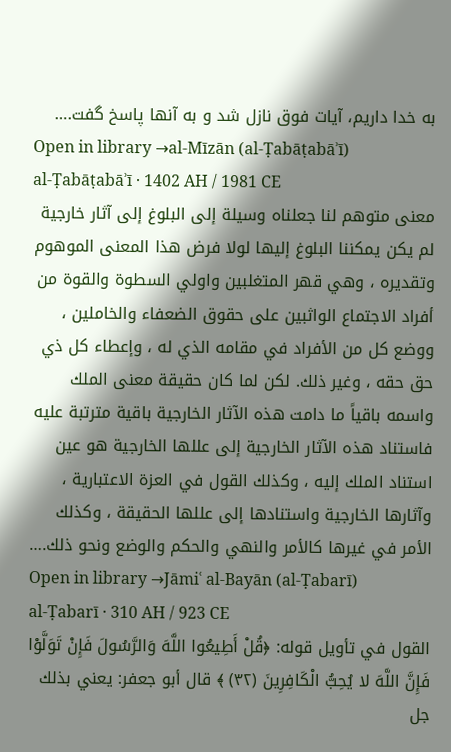به خدا داریم، آیات فوق نازل شد و به آنها پاسخ گفت.…
Open in library →al-Mīzān (al-Ṭabāṭabāʾī)
al-Ṭabāṭabāʾī · 1402 AH / 1981 CE
معنى متوهم لنا جعلناه وسيلة إلى البلوغ إلى آثار خارجية لم يكن يمكننا البلوغ إليها لولا فرض هذا المعنى الموهوم وتقديره ، وهي قهر المتغلبين واولي السطوة والقوة من أفراد الاجتماع الواثبين على حقوق الضعفاء والخاملين ، ووضع كل من الأفراد في مقامه الذي له ، وإعطاء كل ذي حق حقه ، وغير ذلك. لكن لما كان حقيقة معنى الملك واسمه باقياً ما دامت هذه الآثار الخارجية باقية مترتبة عليه فاستناد هذه الآثار الخارجية إلى عللها الخارجية هو عين استناد الملك إليه ، وكذلك القول في العزة الاعتبارية ، وآثارها الخارجية واستنادها إلى عللها الحقيقة ، وكذلك الأمر في غيرها كالأمر والنهي والحكم والوضع ونحو ذلك.…
Open in library →Jāmiʿ al-Bayān (al-Ṭabarī)
al-Ṭabarī · 310 AH / 923 CE
القول في تأويل قوله: ﴿قُلْ أَطِيعُوا اللَّهَ وَالرَّسُولَ فَإِنْ تَوَلَّوْا فَإِنَّ اللَّهَ لا يُحِبُّ الْكَافِرِينَ (٣٢) ﴾ قال أبو جعفر: يعني بذلك جل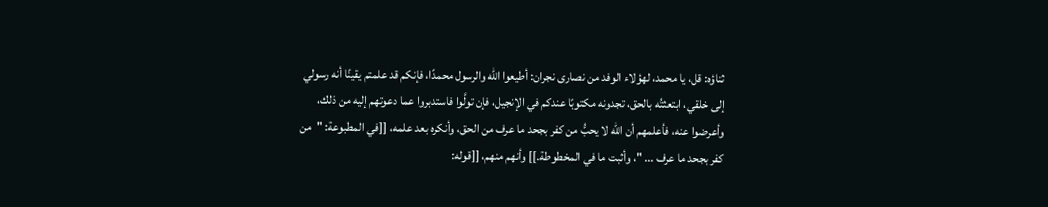ثناؤه: قل، يا محمد، لهؤلاء الوفد من نصارى نجران: أطيعوا الله والرسول محمدًا، فإنكم قد علمتم يقينًا أنه رسولي إلى خلقي، ابتعثتُه بالحق، تجدونه مكتوبًا عندكم في الإنجيل، فإن تولَّوا فاستدبروا عما دعوتهم إليه من ذلك، وأعرضوا عنه، فأعلمهم أن الله لا يحبُّ من كفر بجحد ما عرف من الحق، وأنكره بعد علمه، [[في المطبوعة: "من كفر بجحد ما عرف ... "، وأثبت ما في المخطوطة.]] وأنهم منهم، [[قوله: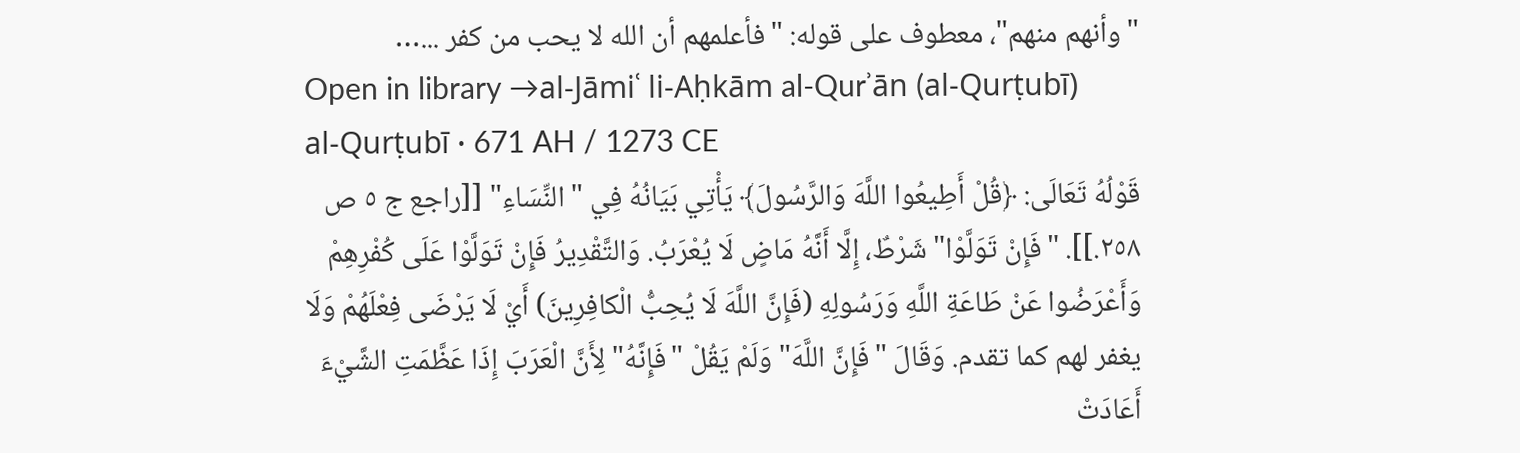"وأنهم منهم"، معطوف على قوله: "فأعلمهم أن الله لا يحب من كفر ...…
Open in library →al-Jāmiʿ li-Aḥkām al-Qurʾān (al-Qurṭubī)
al-Qurṭubī · 671 AH / 1273 CE
قَوْلُهُ تَعَالَى: ﴿قُلْ أَطِيعُوا اللَّهَ وَالرَّسُولَ﴾ يَأْتِي بَيَانُهُ فِي "النِّسَاءِ" [[راجع ج ٥ ص ٢٥٨.]]. "فَإِنْ تَوَلَّوْا" شَرْطٌ، إِلَّا أَنَّهُ مَاضٍ لَا يُعْرَبُ. وَالتَّقْدِيرُ فَإِنْ تَوَلَّوْا عَلَى كُفْرِهِمْ وَأَعْرَضُوا عَنْ طَاعَةِ اللَّهِ وَرَسُولِهِ (فَإِنَّ اللَّهَ لَا يُحِبُّ الْكافِرِينَ) أَيْ لَا يَرْضَى فِعْلَهُمْ وَلَا يغفر لهم كما تقدم. وَقَالَ "فَإِنَّ اللَّهَ" وَلَمْ يَقُلْ "فَإِنَّهُ" لِأَنَّ الْعَرَبَ إِذَا عَظَّمَتِ الشَّيْءَ أَعَادَتْ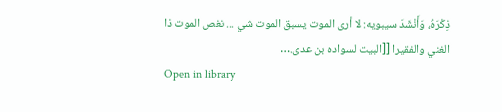ذِكْرَهُ، وَأَنْشَدَ سيبويه: لا أرى الموت يسبق الموت شي ... نغص الموت ذا الغني والفقيرا [[البيت لسواده بن عدى.…
Open in library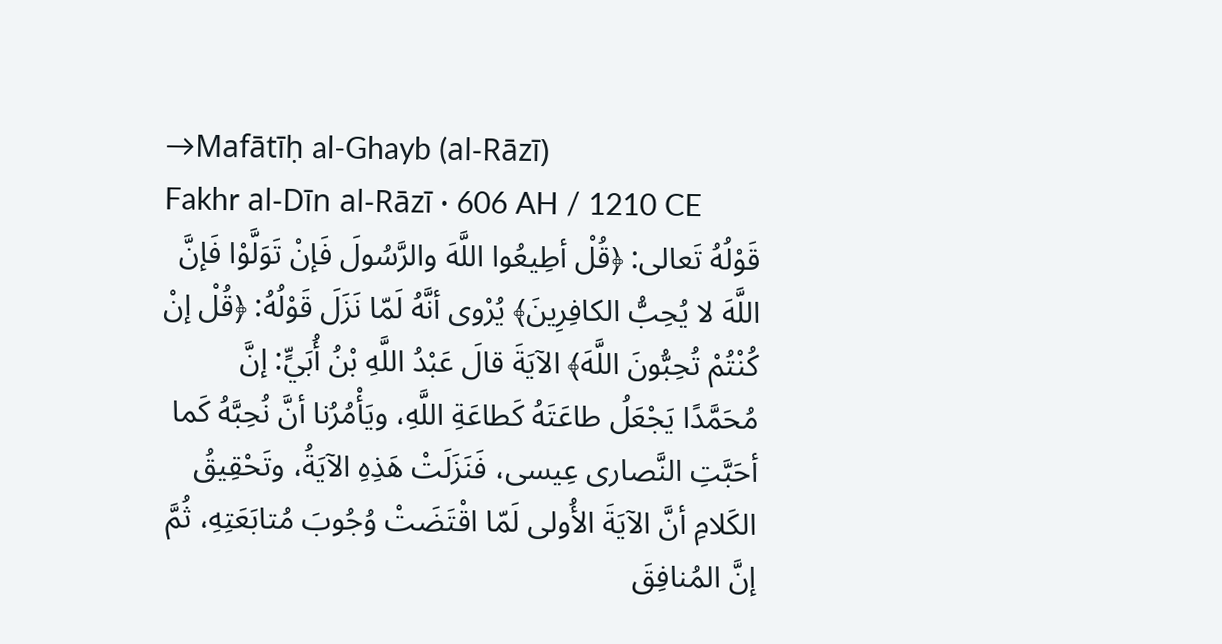→Mafātīḥ al-Ghayb (al-Rāzī)
Fakhr al-Dīn al-Rāzī · 606 AH / 1210 CE
قَوْلُهُ تَعالى: ﴿قُلْ أطِيعُوا اللَّهَ والرَّسُولَ فَإنْ تَوَلَّوْا فَإنَّ اللَّهَ لا يُحِبُّ الكافِرِينَ﴾ يُرْوى أنَّهُ لَمّا نَزَلَ قَوْلُهُ: ﴿قُلْ إنْ كُنْتُمْ تُحِبُّونَ اللَّهَ﴾ الآيَةَ قالَ عَبْدُ اللَّهِ بْنُ أُبَيٍّ: إنَّ مُحَمَّدًا يَجْعَلُ طاعَتَهُ كَطاعَةِ اللَّهِ، ويَأْمُرُنا أنَّ نُحِبَّهُ كَما أحَبَّتِ النَّصارى عِيسى، فَنَزَلَتْ هَذِهِ الآيَةُ، وتَحْقِيقُ الكَلامِ أنَّ الآيَةَ الأُولى لَمّا اقْتَضَتْ وُجُوبَ مُتابَعَتِهِ، ثُمَّ إنَّ المُنافِقَ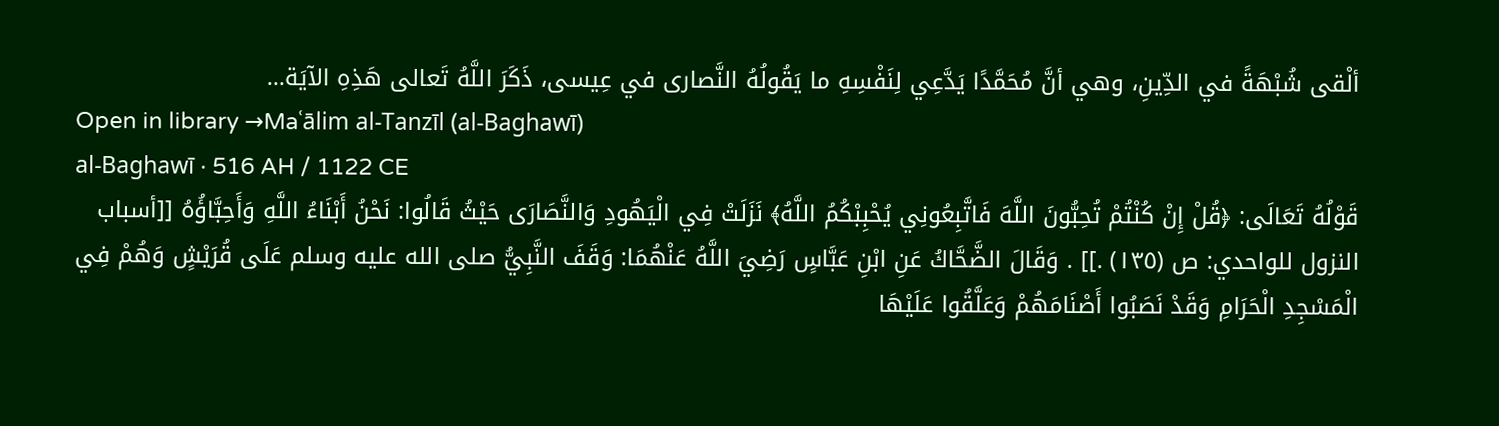ألْقى شُبْهَةً في الدِّينِ، وهي أنَّ مُحَمَّدًا يَدَّعِي لِنَفْسِهِ ما يَقُولُهُ النَّصارى في عِيسى، ذَكَرَ اللَّهُ تَعالى هَذِهِ الآيَة…
Open in library →Maʿālim al-Tanzīl (al-Baghawī)
al-Baghawī · 516 AH / 1122 CE
قَوْلُهُ تَعَالَى: ﴿قُلْ إِنْ كُنْتُمْ تُحِبُّونَ اللَّهَ فَاتَّبِعُونِي يُحْبِبْكُمُ اللَّهُ﴾ نَزَلَتْ فِي الْيَهُودِ وَالنَّصَارَى حَيْثُ قَالُوا: نَحْنُ أَبْنَاءُ اللَّهِ وَأَحِبَّاؤُهُ [[أسباب النزول للواحدي: ص (١٣٥) .]] . وَقَالَ الضَّحَّاكُ عَنِ ابْنِ عَبَّاسٍ رَضِيَ اللَّهُ عَنْهُمَا: وَقَفَ النَّبِيُّ صلى الله عليه وسلم عَلَى قُرَيْشٍ وَهُمْ فِي الْمَسْجِدِ الْحَرَامِ وَقَدْ نَصَبُوا أَصْنَامَهُمْ وَعَلَّقُوا عَلَيْهَا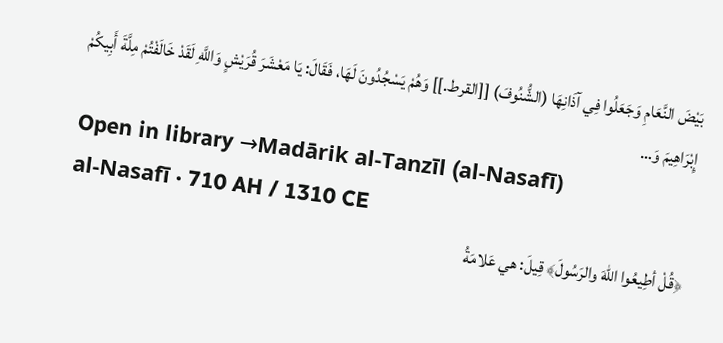بَيْضَ النَّعَامِ وَجَعَلُوا فِي آذَانِهَا (الشُّنُوفَ) [[القرط.]] وَهُمْ يَسْجُدُونَ لَهَا، فَقَالَ: يَا مَعْشَرَ قُرَيْشٍ وَاللَّهِ لَقَدْ خَالَفْتُمْ مِلَّةَ أَبِيكُمْ إِبْرَاهِيمَ وَ…
Open in library →Madārik al-Tanzīl (al-Nasafī)
al-Nasafī · 710 AH / 1310 CE
﴿قُلْ أطِيعُوا اللهَ والرَسُولَ﴾ قِيلَ: هي عَلامَةُ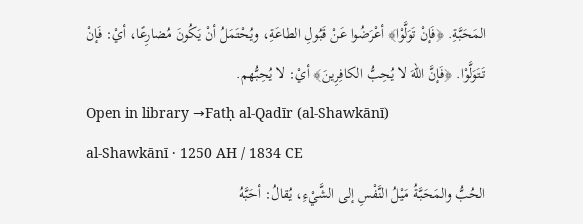المَحَبَّةِ. ﴿فَإنْ تَوَلَّوْا﴾ أعْرَضُوا عَنْ قَبُولِ الطاعَةِ، ويُحْتَمَلُ أنْ يَكُونَ مُضارِعًا، أيْ: فَإنْ تَتَوَلَّوْا. ﴿فَإنَّ اللهَ لا يُحِبُّ الكافِرِينَ﴾ أيْ: لا يُحِبُّهم.
Open in library →Fatḥ al-Qadīr (al-Shawkānī)
al-Shawkānī · 1250 AH / 1834 CE
الحُبُّ والمَحَبَّةُ مَيْلُ النَّفْسِ إلى الشَّيْءِ، يُقالُ: أحَبَّهُ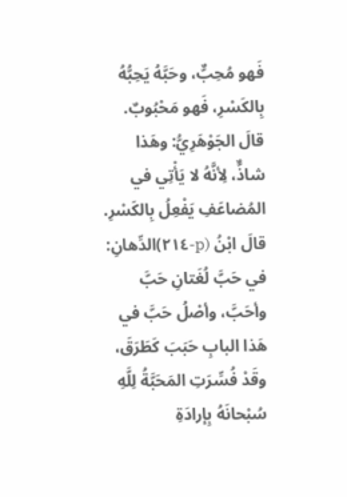فَهو مُحِبٌّ، وحَبَّهُ يَحِبُّهُ بِالكَسْرِ، فَهو مَحْبُوبٌ. قالَ الجَوْهَرِيُّ: وهَذا شاذٌّ، لِأنَّهُ لا يَأْتِي في المُضاعَفِ يَفْعِلُ بِالكَسْرِ. قالَ ابْنُ (p-٢١٤)الدِّهانِ: في حَبَّ لُغَتانِ حَبَّ وأحَبَّ، وأصْلُ حَبَّ في هَذا البابِ حَبَبَ كَطَرَقَ، وقَدْ فُسِّرَتِ المَحَبَّةُ لِلَّهِ سُبْحانَهُ بِإرادَةِ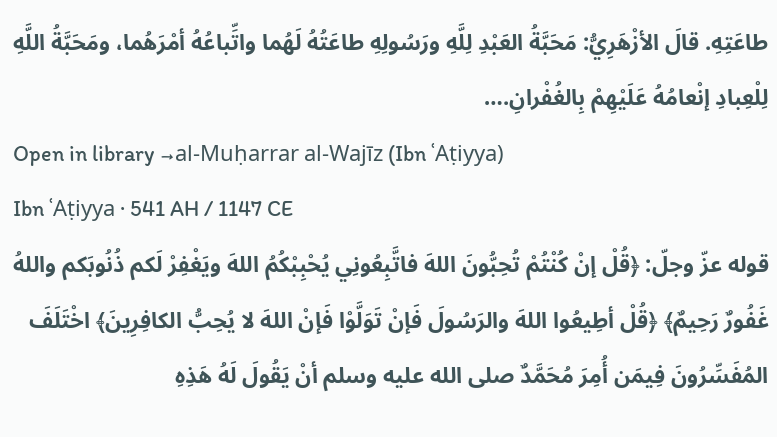طاعَتِهِ. قالَ الأزْهَرِيُّ: مَحَبَّةُ العَبْدِ لِلَّهِ ورَسُولِهِ طاعَتُهُ لَهُما واتِّباعُهُ أمْرَهُما، ومَحَبَّةُ اللَّهِ لِلْعِبادِ إنْعامُهُ عَلَيْهِمْ بِالغُفْرانِ.…
Open in library →al-Muḥarrar al-Wajīz (Ibn ʿAṭiyya)
Ibn ʿAṭiyya · 541 AH / 1147 CE
قوله عزّ وجلّ: ﴿قُلْ إنْ كُنْتُمْ تُحِبُّونَ اللهَ فاتَّبِعُونِي يُحْبِبْكُمُ اللهَ ويَغْفِرْ لَكم ذُنُوبَكم واللهُ غَفُورٌ رَحِيمٌ﴾ ﴿قُلْ أطِيعُوا اللهَ والرَسُولَ فَإنْ تَوَلَّوْا فَإنْ اللهَ لا يُحِبُّ الكافِرِينَ﴾ اخْتَلَفَ المُفَسِّرُونَ فِيمَن أُمِرَ مُحَمَّدٌ صلى الله عليه وسلم أنْ يَقُولَ لَهُ هَذِهِ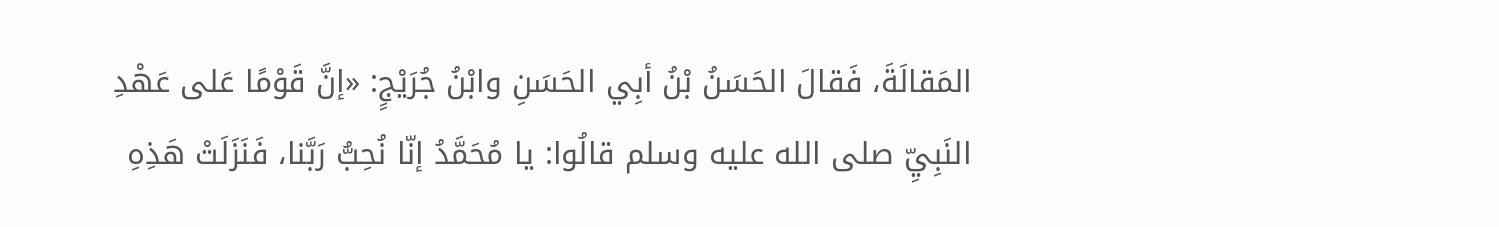المَقالَةَ، فَقالَ الحَسَنُ بْنُ أبِي الحَسَنِ وابْنُ جُرَيْجٍ: «إنَّ قَوْمًا عَلى عَهْدِ النَبِيِّ صلى الله عليه وسلم قالُوا: يا مُحَمَّدُ إنّا نُحِبُّ رَبَّنا، فَنَزَلَتْ هَذِهِ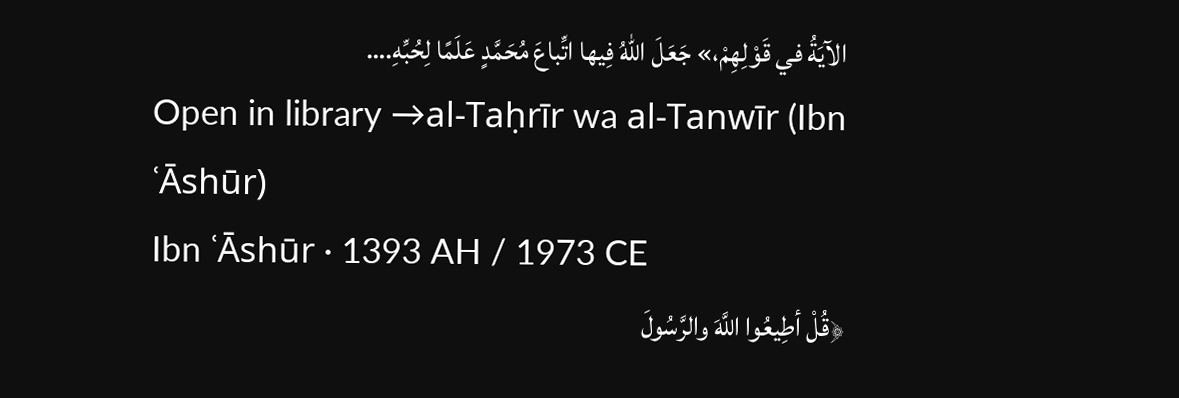الآيَةُ في قَوْلِهِمْ،» جَعَلَ اللهُ فِيها اتِّباعَ مُحَمَّدٍ عَلَمًا لِحُبِّهِ.…
Open in library →al-Taḥrīr wa al-Tanwīr (Ibn ʿĀshūr)
Ibn ʿĀshūr · 1393 AH / 1973 CE
﴿قُلْ أطِيعُوا اللَّهَ والرَّسُولَ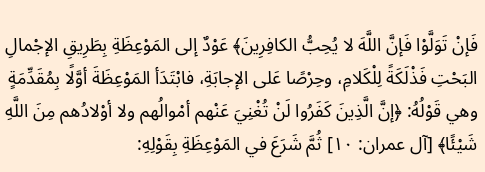فَإنْ تَوَلَّوْا فَإنَّ اللَّهَ لا يُحِبُّ الكافِرِينَ﴾ عَوْدٌ إلى المَوْعِظَةِ بِطَرِيقِ الإجْمالِ البَحْتِ فَذْلَكَةً لِلْكَلامِ، وحِرْصًا عَلى الإجابَةِ، فابْتَدَأ المَوْعِظَةَ أوَّلًا بِمُقَدِّمَةٍ وهي قَوْلُهُ: ﴿إنَّ الَّذِينَ كَفَرُوا لَنْ تُغْنِيَ عَنْهم أمْوالُهم ولا أوْلادُهم مِنَ اللَّهِ شَيْئًا﴾ [آل عمران: ١٠] ثُمَّ شَرَعَ في المَوْعِظَةِ بِقَوْلِهِ: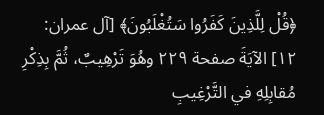﴿قُلْ لِلَّذِينَ كَفَرُوا سَتُغْلَبُونَ﴾ [آل عمران: ١٢] الآيَةَ صفحة ٢٢٩ وهُوَ تَرْهِيبٌ، ثُمَّ بِذِكْرِ مُقابِلِهِ في التَّرْغِيبِ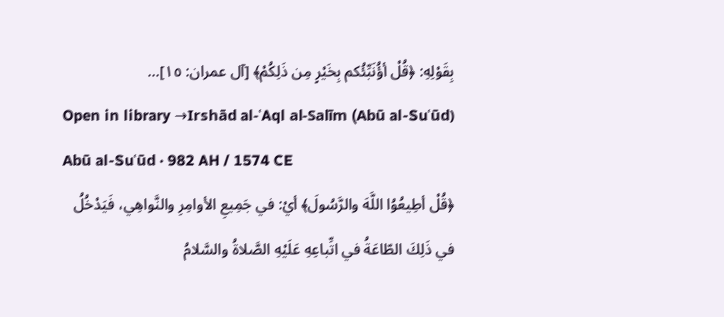بِقَوْلِهِ: ﴿قُلْ أؤُنَبِّئُكم بِخَيْرٍ مِن ذَلِكُمْ﴾ [آل عمران: ١٥]…
Open in library →Irshād al-ʿAql al-Salīm (Abū al-Suʿūd)
Abū al-Suʿūd · 982 AH / 1574 CE
﴿قُلْ أطِيعُوُا اللَّهَ والرَّسُولَ﴾ أيْ: في جَمِيعِ الأوامِرِ والنَّواهِي، فَيَدْخُلُ في ذَلِكَ الطّاعَةُ في اتِّباعِهِ عَلَيْهِ الصَّلاةُ والسَّلامُ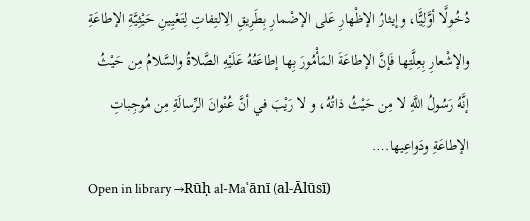دُخُولًَا أوَّلِيًَّا، وإيثارُ الإظْهارِ عَلى الإضْمارِ بِطَرِيقِ الِالتِفاتِ لِتَعْيِينِ حَيْثِيَّةِ الإطاعَةِ والإشْعارِ بِعِلَّتِها فَإنَّ الإطاعَةَ المَأْمُورَ بِها إطاعَتُهُ عَلَيْهِ الصَّلاةُ والسَّلامُ مِن حَيْثُ إنَّهُ رَسُولُ اللَّهِ لا مِن حَيْثُ ذاتُهُ، و لا رَيْبَ في أنَّ عُنْوانَ الرِّسالَةِ مِن مُوجِباتِ الإطاعَةِ ودَواعِيها.…
Open in library →Rūḥ al-Maʿānī (al-Ālūsī)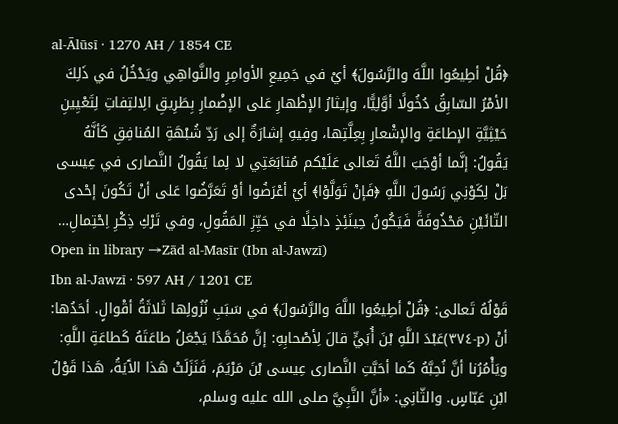al-Ālūsī · 1270 AH / 1854 CE
﴿قُلْ أطِيعُوا اللَّهَ والرَّسُولَ﴾ أيْ في جَمِيعِ الأوامِرِ والنَّواهِي ويَدْخُلُ في ذَلِكَ الأمْرُ السّابِقُ دُخُولًا أوَّلِيًّا، وإيثارُ الإظْهارِ عَلى الإضْمارِ بِطَرِيقِ الِالتِفاتِ لِتَعْيِينِ حَيْثِيَّةِ الإطاعَةِ والإشْعارِ بِعِلَّتِها، وفِيهِ إشارَةٌ إلى رَدِّ شُبْهَةِ المُنافِقِ كَأنَّهُ يَقُولُ: إنَّما أوْجَبَ اللَّهُ تَعالى عَلَيْكم مُتابَعَتِي لا لِما يَقُولُ النَّصارى في عِيسى بَلْ لِكَوْنِي رَسُولَ اللَّهِ ﴿فَإنْ تَوَلَّوْا﴾ أيْ أعْرَضُوا أوْ تَعَرَّضُوا عَلى أنْ تَكُونَ إحْدى التّائَيْنِ مَحْذُوفَةً فَيَكُونُ حِينَئِذٍ داخِلًا في حَيِّزِ المَقُولِ، وفي تَرْكِ ذِكْرِ اِحْتِمالِ…
Open in library →Zād al-Masīr (Ibn al-Jawzī)
Ibn al-Jawzī · 597 AH / 1201 CE
قَوْلُهُ تَعالى: ﴿قُلْ أطِيعُوا اللَّهَ والرَّسُولَ﴾ في سَبَبِ نُزُولِها ثَلاثَةُ أقْوالٍ. أحَدُها: أنْ (p-٣٧٤)عَبْدَ اللَّهِ بْنَ أُبَيٍّ قالَ لِأصْحابِهِ: إنَّ مُحَمَّدًا يَجْعَلُ طاعَتَهُ كَطاعَةِ اللَّهِ: ويَأْمُرُنا أنَّ نُحِبَّهُ كَما أحَبَّتِ النَّصارى عِيسى بْنَ مَرْيَمَ، فَنَزَلَتْ هَذا الآَيَةُ، هَذا قَوْلُ ابْنِ عَبّاسٍ. والثّانِي: «أنَّ النَّبِيَّ صلى الله عليه وسلم،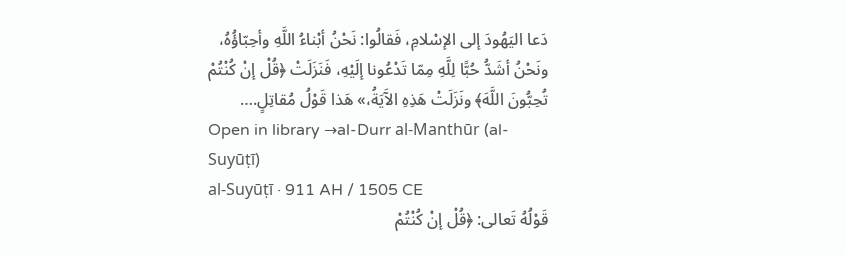دَعا اليَهُودَ إلى الإسْلامِ، فَقالُوا: نَحْنُ أبْناءُ اللَّهِ وأحِبّاؤُهُ، ونَحْنُ أشَدُّ حُبًّا لِلَّهِ مِمّا تَدْعُونا إلَيْهِ، فَنَزَلَتْ ﴿قُلْ إنْ كُنْتُمْ تُحِبُّونَ اللَّهَ﴾ ونَزَلَتْ هَذِهِ الآَيَةُ،» هَذا قَوْلُ مُقاتِلٍ.…
Open in library →al-Durr al-Manthūr (al-Suyūṭī)
al-Suyūṭī · 911 AH / 1505 CE
قَوْلُهُ تَعالى: ﴿قُلْ إنْ كُنْتُمْ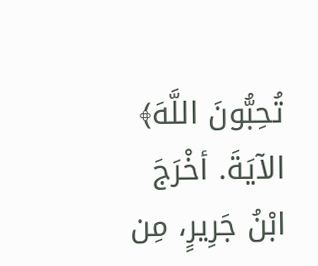تُحِبُّونَ اللَّهَ﴾ الآيَةَ. أخْرَجَ ابْنُ جَرِيرٍ، مِن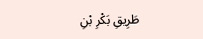طَرِيقِ بَكْرِ بْنِ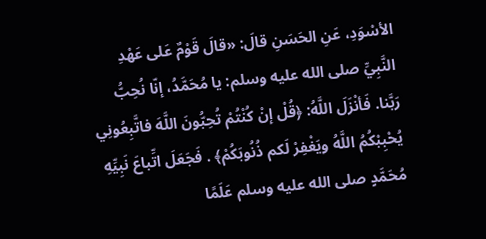الأسْوَدِ، عَنِ الحَسَنِ قالَ: «قالَ قَوْمٌ عَلى عَهْدِ النَّبِيِّ صلى الله عليه وسلم: يا مُحَمَّدُ، إنّا نُحِبُّ رَبَّنا. فَأنْزَلَ اللَّهُ: ﴿قُلْ إنْ كُنْتُمْ تُحِبُّونَ اللَّهَ فاتَّبِعُونِي يُحْبِبْكُمُ اللَّهُ ويَغْفِرْ لَكم ذُنُوبَكُمْ﴾ . فَجَعَلَ اتِّباعَ نَبِيِّهِ مُحَمَّدٍ صلى الله عليه وسلم عَلَمًا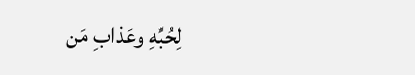لِحُبِّهِ وعَذابِ مَن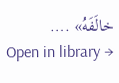خالَفَهُ» .…
Open in library →